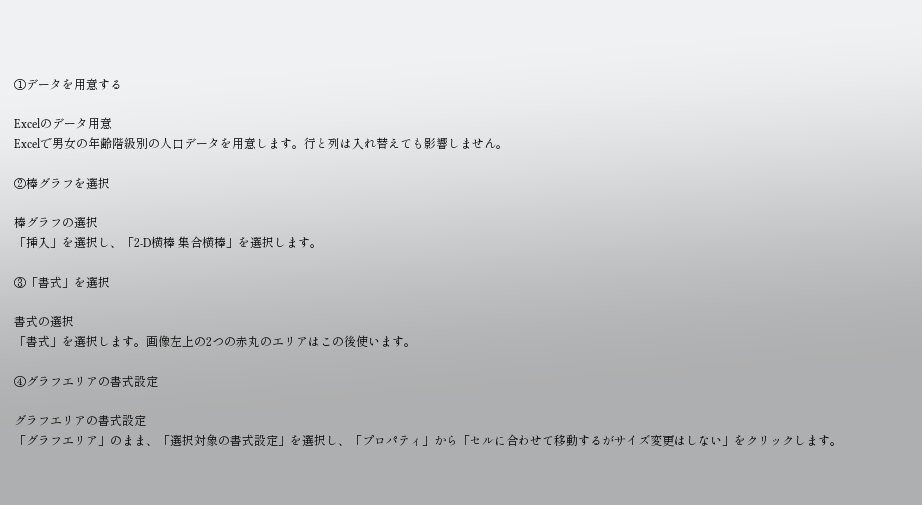①データを用意する

Excelのデータ用意
Excelで男女の年齢階級別の人口データを用意します。行と列は入れ替えても影響しません。

②棒グラフを選択

棒グラフの選択
「挿入」を選択し、「2-D横棒 集合横棒」を選択します。

③「書式」を選択

書式の選択
「書式」を選択します。画像左上の2つの赤丸のエリアはこの後使います。

④グラフエリアの書式設定

グラフエリアの書式設定
「グラフエリア」のまま、「選択対象の書式設定」を選択し、「プロパティ」から「セルに合わせて移動するがサイズ変更はしない」をクリックします。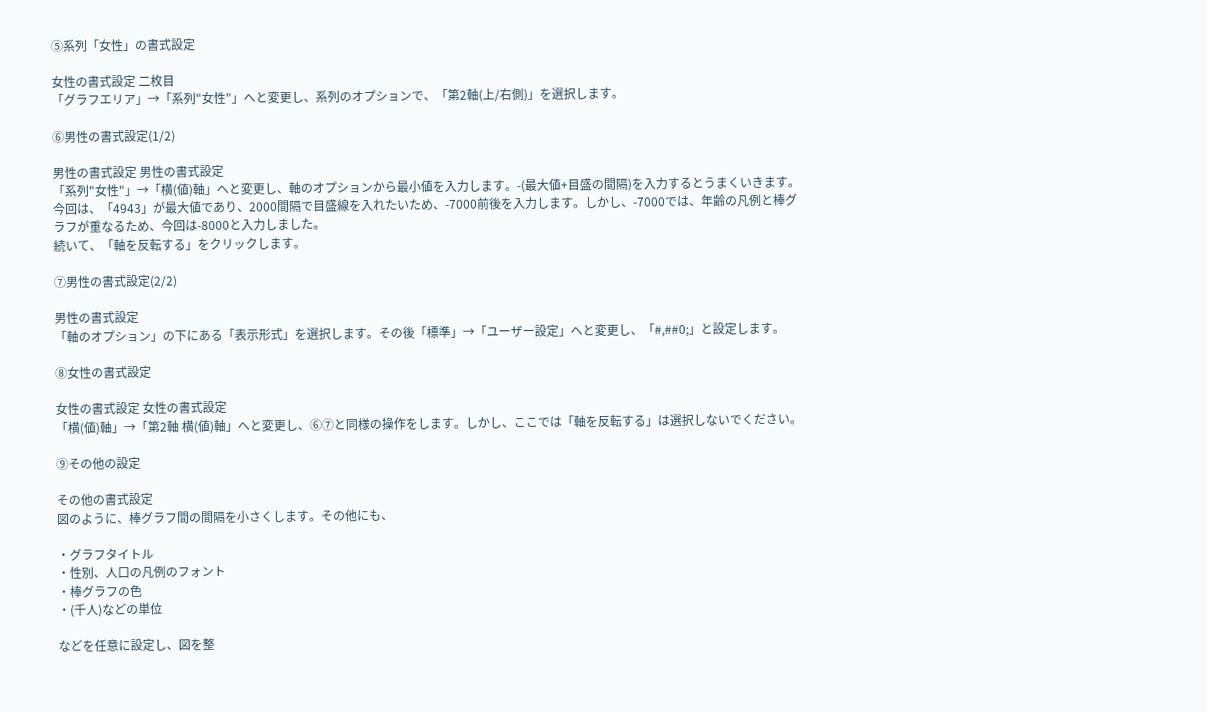⑤系列「女性」の書式設定

女性の書式設定 二枚目
「グラフエリア」→「系列"女性"」へと変更し、系列のオプションで、「第2軸(上/右側)」を選択します。

⑥男性の書式設定(1/2)

男性の書式設定 男性の書式設定
「系列"女性"」→「横(値)軸」へと変更し、軸のオプションから最小値を入力します。-(最大値+目盛の間隔)を入力するとうまくいきます。今回は、「4943」が最大値であり、2000間隔で目盛線を入れたいため、-7000前後を入力します。しかし、-7000では、年齢の凡例と棒グラフが重なるため、今回は-8000と入力しました。
続いて、「軸を反転する」をクリックします。

⑦男性の書式設定(2/2)

男性の書式設定
「軸のオプション」の下にある「表示形式」を選択します。その後「標準」→「ユーザー設定」へと変更し、「#,##0;」と設定します。

⑧女性の書式設定

女性の書式設定 女性の書式設定
「横(値)軸」→「第2軸 横(値)軸」へと変更し、⑥⑦と同様の操作をします。しかし、ここでは「軸を反転する」は選択しないでください。

⑨その他の設定

その他の書式設定
図のように、棒グラフ間の間隔を小さくします。その他にも、

・グラフタイトル
・性別、人口の凡例のフォント
・棒グラフの色
・(千人)などの単位

などを任意に設定し、図を整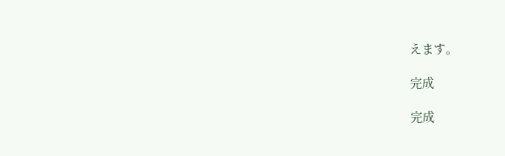えます。

完成

完成